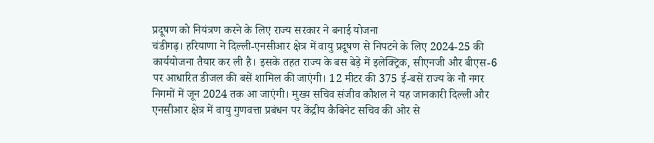प्रदूषण को नियंत्रण करने के लिए राज्य सरकार ने बनाई योजना
चंडीगढ़। हरियाणा ने दिल्ली-एनसीआर क्षेत्र में वायु प्रदूषण से निपटने के लिए 2024-25 की कार्ययोजना तैयार कर ली है। इसके तहत राज्य के बस बेड़े में इलेक्ट्रिक, सीएनजी और बीएस-6 पर आधारित डीजल की बसें शामिल की जाएंगी। 12 मीटर की 375 ई-बसें राज्य के नौ नगर निगमों में जून 2024 तक आ जाएंगी। मुख्य सचिव संजीव कौशल ने यह जानकारी दिल्ली और एनसीआर क्षेत्र में वायु गुणवत्ता प्रबंधन पर केंद्रीय कैबिनेट सचिव की ओर से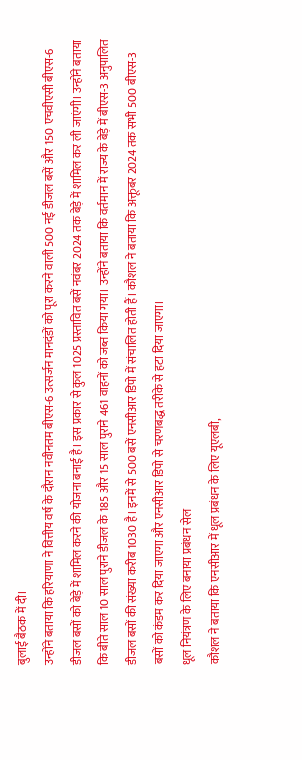बुलाई बैठक में दी।
उन्होंने बताया कि हरियाणा ने वित्तीय वर्ष के दौरान नवीनतम बीएस-6 उत्सर्जन मानदंडों को पूरा करने वाली 500 नई डीजल बसें और 150 एचवीएसी बीएस-6 डीजल बसों को बेड़े में शामिल करने की योजना बनाई है। इस प्रकार से कुल 1025 प्रस्तावित बसें नवंबर 2024 तक बेड़े में शामिल कर ली जाएंगी। उन्होंने बताया कि बीते साल 10 साल पुराने डीजल के 185 और 15 साल पुराने 461 वाहनों को जब्त किया गया। उन्होंने बताया कि वर्तमान में राज्य के बेड़े में बीएस-3 अनुपालित डीजल बसों की संख्या करीब 1030 है। इनमें से 500 बसें एनसीआर डिपो में संचालित होती हैं। कौशल ने बताया कि अक्तूबर 2024 तक सभी 500 बीएस-3 बसों को कंडम कर दिया जाएगा और एनसीआर डिपो से चरणबद्ध तरीके से हटा दिया जाएगा।
धूल नियंत्रण के लिए बनाया प्रबंधन सेल
कौशल ने बताया कि एनसीआर में धूल प्रबंधन के लिए यूएलबी,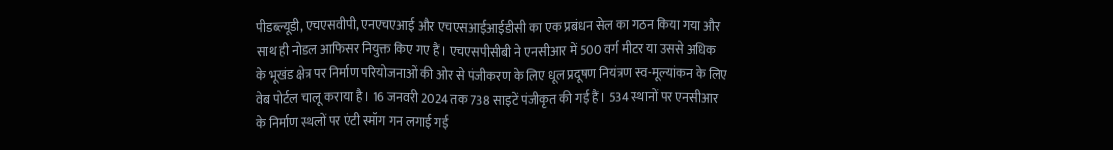पीडब्ल्यूडी, एचएसवीपी, एनएचएआई और एचएसआईआईडीसी का एक प्रबंधन सेल का गठन किया गया और साथ ही नोडल आफिसर नियुक्त किए गए हैं। एचएसपीसीबी ने एनसीआर में 500 वर्ग मीटर या उससे अधिक के भूखंड क्षेत्र पर निर्माण परियोजनाओं की ओर से पंजीकरण के लिए धूल प्रदूषण नियंत्रण स्व-मूल्यांकन के लिए वेब पोर्टल चालू कराया है। 16 जनवरी 2024 तक 738 साइटें पंजीकृत की गई हैं। 534 स्थानों पर एनसीआर के निर्माण स्थलों पर एंटी स्मॉग गन लगाई गई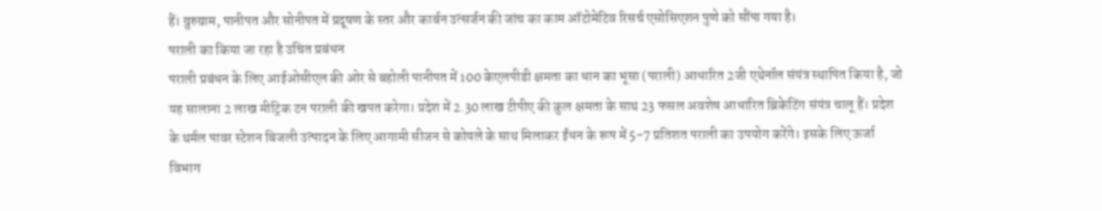हैं। ग्रुरुग्राम, पानीपत और सोनीपत में प्रदूषण के स्तर और कार्बन उत्सर्जन की जांच का काम ऑटोमेटिव रिसर्च एसोसिएशन पुणे को सौंपा गया है।
पराली का किया जा रहा है उचित प्रबंधन
पराली प्रबंधन के लिए आईओसीएल की ओर से बहोली पानीपत में 100 केएलपीडी क्षमता का धान का भूसा (पराली) आधारित 2जी एथेनॉल संयंत्र स्थापित किया है, जो यह सालाना 2 लाख मीट्रिक टन पराली की खपत करेगा। प्रदेश में 2.30 लाख टीपीए की कुल क्षमता के साथ 23 फसल अवशेष आधारित ब्रिकेटिंग संयंत्र चालू हैं। प्रदेश के थर्मल पावर स्टेशन बिजली उत्पादन के लिए आगामी सीजन से कोयले के साथ मिलाकर ईंधन के रूप में 5-7 प्रतिशत पराली का उपयोग करेंगे। इसके लिए ऊर्जा विभाग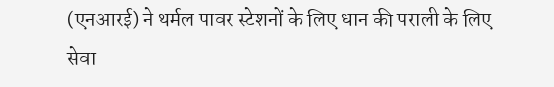(एनआरई) ने थर्मल पावर स्टेशनों के लिए धान की पराली के लिए सेवा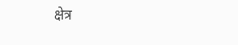क्षेत्र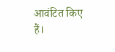आवंटित किए हैं।